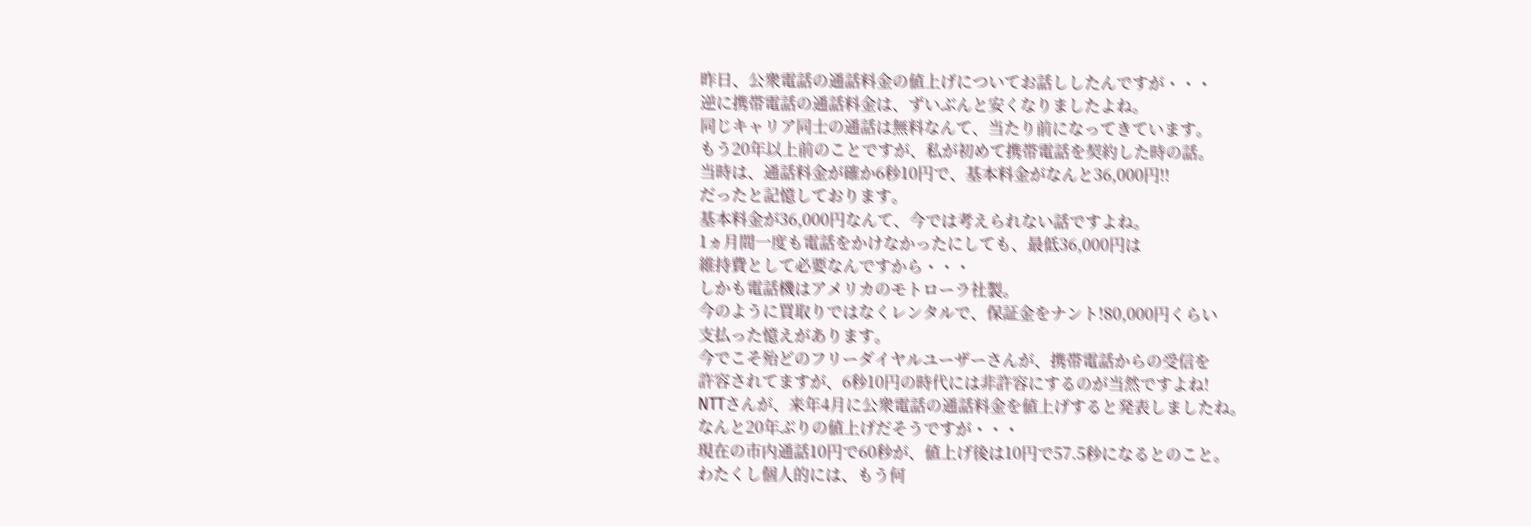昨日、公衆電話の通話料金の値上げについてお話ししたんですが・・・
逆に携帯電話の通話料金は、ずいぶんと安くなりましたよね。
同じキャリア同士の通話は無料なんて、当たり前になってきています。
もう20年以上前のことですが、私が初めて携帯電話を契約した時の話。
当時は、通話料金が確か6秒10円で、基本料金がなんと36,000円!!
だったと記憶しております。
基本料金が36,000円なんて、今では考えられない話ですよね。
1ヵ月間一度も電話をかけなかったにしても、最低36,000円は
維持費として必要なんですから・・・
しかも電話機はアメリカのモトローラ社製。
今のように買取りではなくレンタルで、保証金をナント!80,000円くらい
支払った憶えがあります。
今でこそ殆どのフリーダイヤルユーザーさんが、携帯電話からの受信を
許容されてますが、6秒10円の時代には非許容にするのが当然ですよね!
NTTさんが、来年4月に公衆電話の通話料金を値上げすると発表しましたね。
なんと20年ぶりの値上げだそうですが・・・
現在の市内通話10円で60秒が、値上げ後は10円で57.5秒になるとのこと。
わたくし個人的には、もう何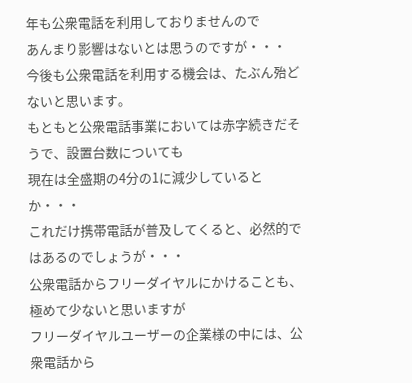年も公衆電話を利用しておりませんので
あんまり影響はないとは思うのですが・・・
今後も公衆電話を利用する機会は、たぶん殆どないと思います。
もともと公衆電話事業においては赤字続きだそうで、設置台数についても
現在は全盛期の4分の1に減少しているとか・・・
これだけ携帯電話が普及してくると、必然的ではあるのでしょうが・・・
公衆電話からフリーダイヤルにかけることも、極めて少ないと思いますが
フリーダイヤルユーザーの企業様の中には、公衆電話から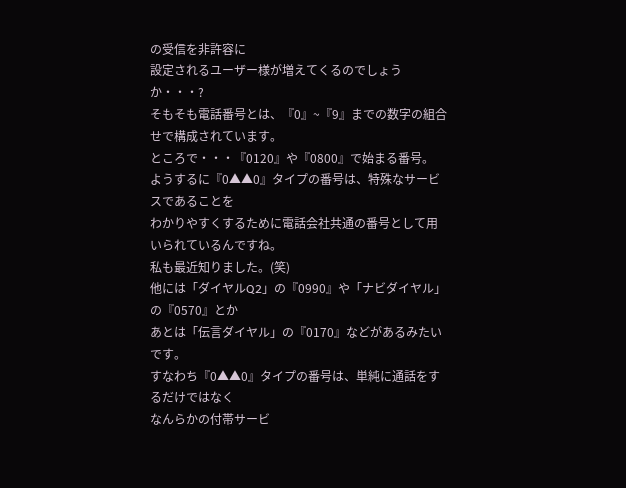の受信を非許容に
設定されるユーザー様が増えてくるのでしょうか・・・?
そもそも電話番号とは、『0』~『9』までの数字の組合せで構成されています。
ところで・・・『0120』や『0800』で始まる番号。
ようするに『0▲▲0』タイプの番号は、特殊なサービスであることを
わかりやすくするために電話会社共通の番号として用いられているんですね。
私も最近知りました。(笑)
他には「ダイヤルQ2」の『0990』や「ナビダイヤル」の『0570』とか
あとは「伝言ダイヤル」の『0170』などがあるみたいです。
すなわち『0▲▲0』タイプの番号は、単純に通話をするだけではなく
なんらかの付帯サービ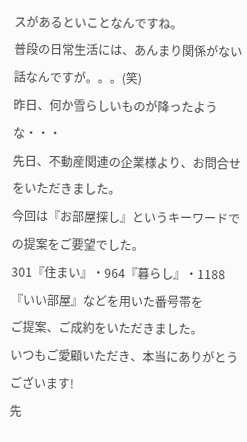スがあるといことなんですね。
普段の日常生活には、あんまり関係がない話なんですが。。。(笑)
昨日、何か雪らしいものが降ったような・・・
先日、不動産関連の企業様より、お問合せをいただきました。
今回は『お部屋探し』というキーワードでの提案をご要望でした。
301『住まい』・964『暮らし』・1188『いい部屋』などを用いた番号帯を
ご提案、ご成約をいただきました。
いつもご愛顧いただき、本当にありがとうございます!
先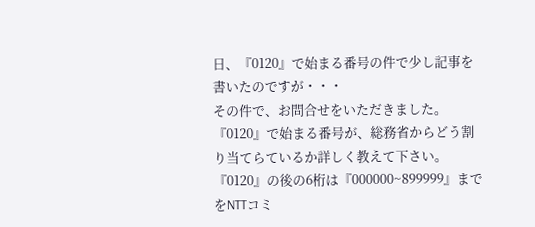日、『0120』で始まる番号の件で少し記事を書いたのですが・・・
その件で、お問合せをいただきました。
『0120』で始まる番号が、総務省からどう割り当てらているか詳しく教えて下さい。
『0120』の後の6桁は『000000~899999』までをNTTコミ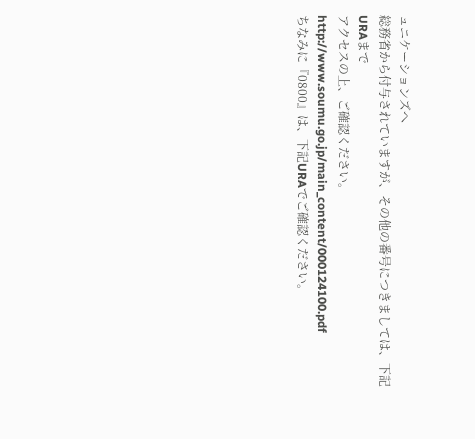ュニケーションズへ
総務省から付与されていますが、その他の番号につきましては、下記URAまで
アクセスの上、ご確認ください。
http://www.soumu.go.jp/main_content/000124100.pdf
ちなみに『0800』は、下記URAでご確認ください。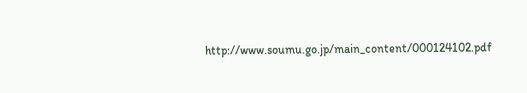http://www.soumu.go.jp/main_content/000124102.pdf